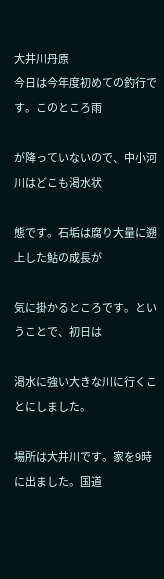大井川丹原
今日は今年度初めての釣行です。このところ雨

が降っていないので、中小河川はどこも渇水状

態です。石垢は腐り大量に遡上した鮎の成長が

気に掛かるところです。ということで、初日は

渇水に強い大きな川に行くことにしました。

場所は大井川です。家を9時に出ました。国道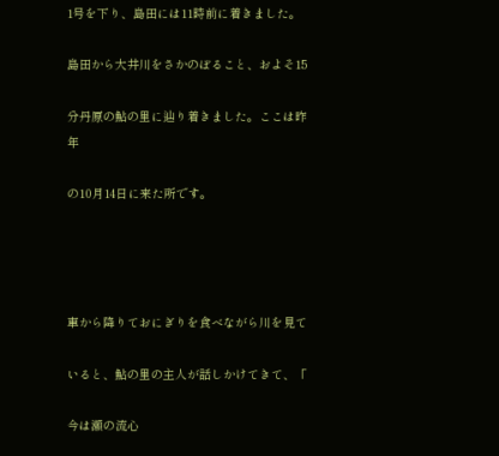1号を下り、島田には11時前に着きました。

島田から大井川をさかのぼること、およそ15

分丹原の鮎の里に辿り着きました。ここは昨年

の10月14日に来た所です。




車から降りておにぎりを食べながら川を見て

いると、鮎の里の主人が話しかけてきて、「

今は瀬の流心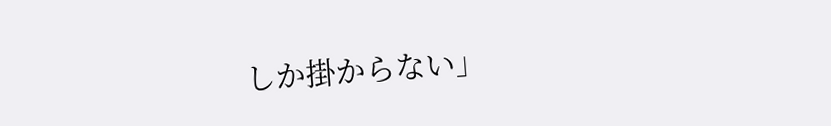しか掛からない」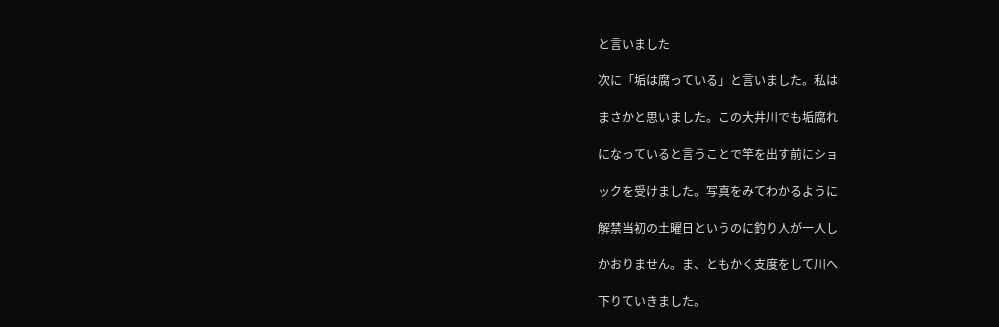と言いました

次に「垢は腐っている」と言いました。私は

まさかと思いました。この大井川でも垢腐れ

になっていると言うことで竿を出す前にショ

ックを受けました。写真をみてわかるように

解禁当初の土曜日というのに釣り人が一人し

かおりません。ま、ともかく支度をして川へ

下りていきました。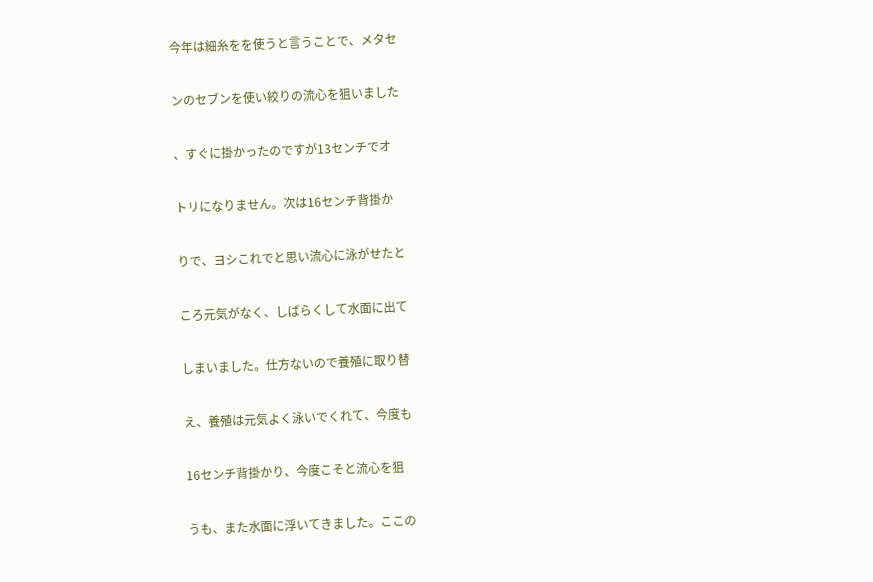今年は細糸をを使うと言うことで、メタセ

ンのセブンを使い絞りの流心を狙いました

、すぐに掛かったのですが13センチでオ

トリになりません。次は16センチ背掛か

りで、ヨシこれでと思い流心に泳がせたと

ころ元気がなく、しばらくして水面に出て

しまいました。仕方ないので養殖に取り替

え、養殖は元気よく泳いでくれて、今度も

16センチ背掛かり、今度こそと流心を狙

うも、また水面に浮いてきました。ここの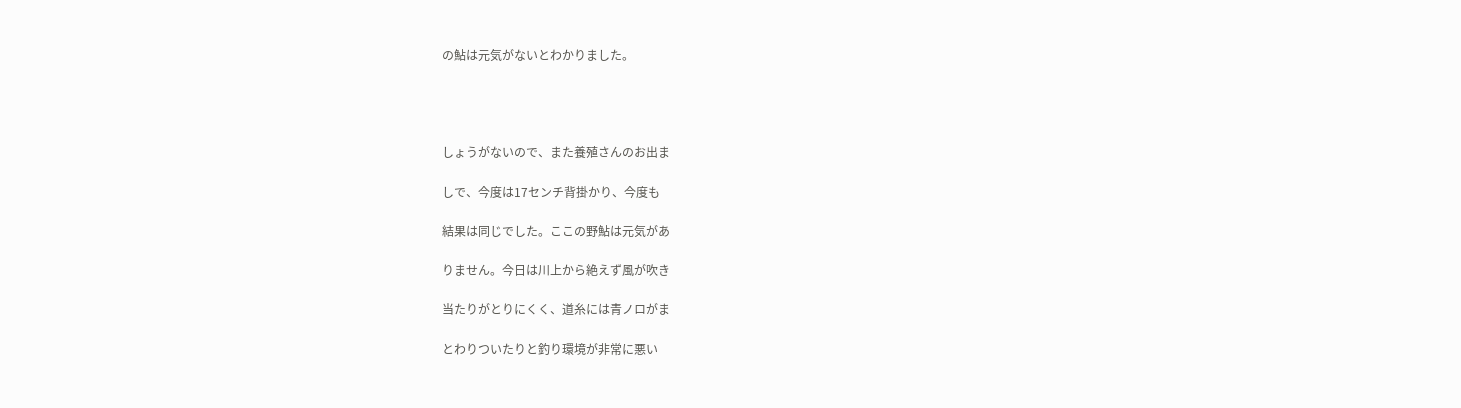の鮎は元気がないとわかりました。




しょうがないので、また養殖さんのお出ま

しで、今度は17センチ背掛かり、今度も

結果は同じでした。ここの野鮎は元気があ

りません。今日は川上から絶えず風が吹き

当たりがとりにくく、道糸には青ノロがま

とわりついたりと釣り環境が非常に悪い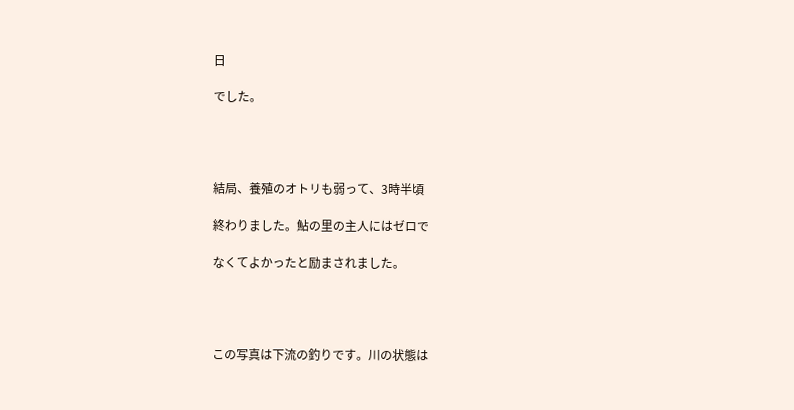日

でした。




結局、養殖のオトリも弱って、3時半頃

終わりました。鮎の里の主人にはゼロで

なくてよかったと励まされました。




この写真は下流の釣りです。川の状態は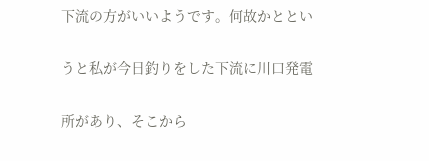下流の方がいいようです。何故かととい

うと私が今日釣りをした下流に川口発電

所があり、そこから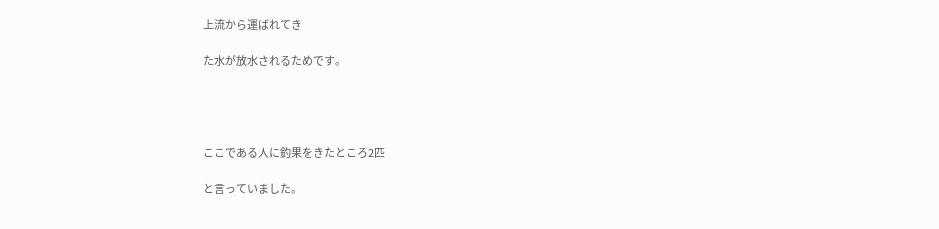上流から運ばれてき

た水が放水されるためです。




ここである人に釣果をきたところ2匹

と言っていました。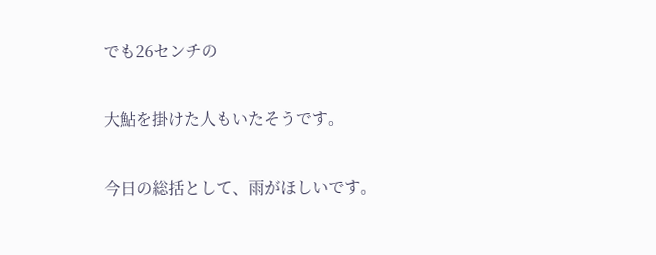でも26センチの

大鮎を掛けた人もいたそうです。

今日の総括として、雨がほしいです。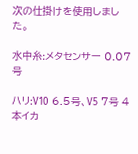次の仕掛けを使用しました。

水中糸:メタセンサー 0.07号

ハリ:V10 6.5号、V5 7号 4本イカ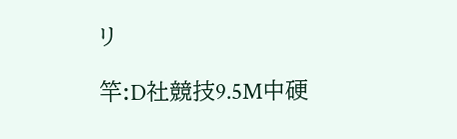リ

竿:D社競技9.5M中硬